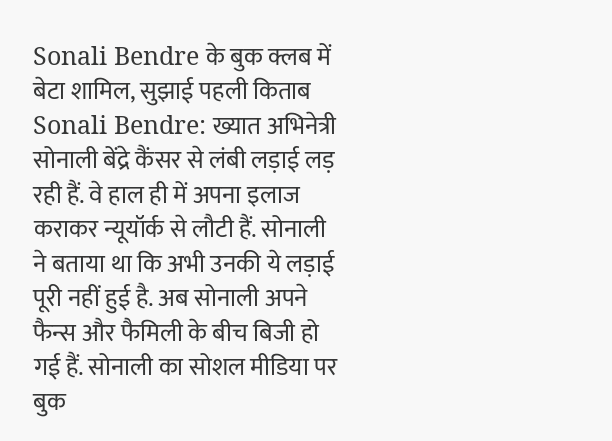Sonali Bendre के बुक क्लब में बेटा शामिल, सुझाई पहली किताब
Sonali Bendre: ख्यात अभिनेत्री सोनाली बेंद्रे कैंसर से लंबी लड़ाई लड़ रही हैं. वे हाल ही में अपना इलाज कराकर न्यूयॉर्क से लौटी हैं. सोनाली ने बताया था कि अभी उनकी ये लड़ाई पूरी नहीं हुई है. अब सोनाली अपने फैन्स और फैमिली के बीच बिजी हो गई हैं. सोनाली का सोशल मीडिया पर बुक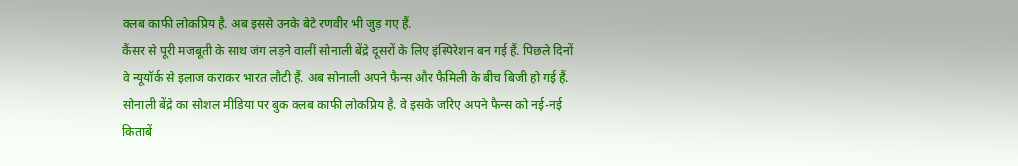क्लब काफी लोकप्रिय है. अब इससे उनके बेटे रणवीर भी जुड़ गए हैं.
कैंसर से पूरी मजबूती के साथ जंग लड़ने वालीं सोनाली बेंद्रे दूसरों के लिए इंस्पिरेशन बन गई हैं. पिछले दिनों वे न्यूयॉर्क से इलाज कराकर भारत लौटी हैं. अब सोनाली अपने फैन्स और फैमिली के बीच बिजी हो गई हैं. सोनाली बेंद्रे का सोशल मीडिया पर बुक क्लब काफी लोकप्रिय है. वे इसके जरिए अपने फैन्स को नई-नई किताबें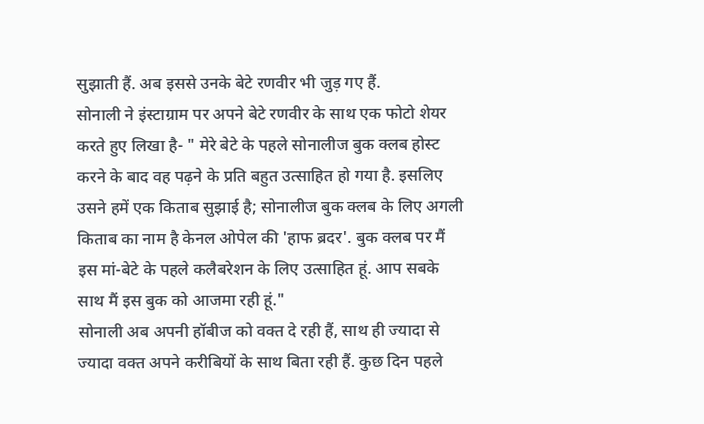सुझाती हैं. अब इससे उनके बेटे रणवीर भी जुड़ गए हैं.
सोनाली ने इंस्टाग्राम पर अपने बेटे रणवीर के साथ एक फोटो शेयर करते हुए लिखा है- " मेरे बेटे के पहले सोनालीज बुक क्लब होस्ट करने के बाद वह पढ़ने के प्रति बहुत उत्साहित हो गया है. इसलिए उसने हमें एक किताब सुझाई है; सोनालीज बुक क्लब के लिए अगली किताब का नाम है केनल ओपेल की 'हाफ ब्रदर'. बुक क्लब पर मैं इस मां-बेटे के पहले कलैबरेशन के लिए उत्साहित हूं. आप सबके साथ मैं इस बुक को आजमा रही हूं."
सोनाली अब अपनी हॉबीज को वक्त दे रही हैं, साथ ही ज्यादा से ज्यादा वक्त अपने करीबियों के साथ बिता रही हैं. कुछ दिन पहले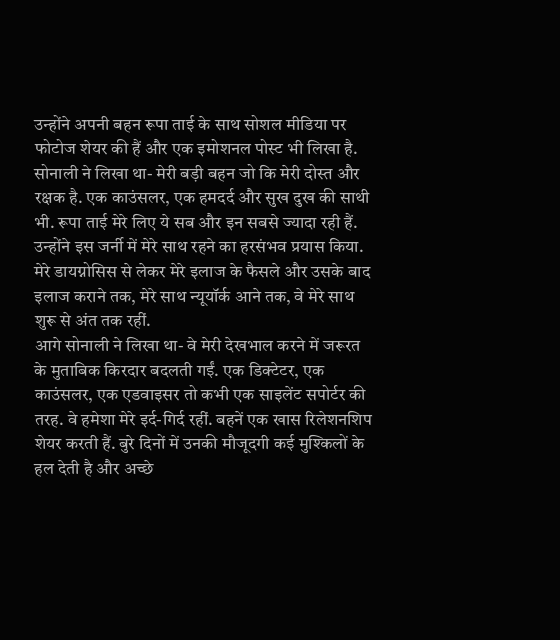उन्होंने अपनी बहन रूपा ताई के साथ सोशल मीडिया पर फोटोज शेयर की हैं और एक इमोशनल पोस्ट भी लिखा है. सोनाली ने लिखा था- मेरी बड़ी बहन जो कि मेरी दोस्त और रक्षक है. एक काउंसलर, एक हमदर्द और सुख दुख की साथी भी. रूपा ताई मेरे लिए ये सब और इन सबसे ज्यादा रही हैं. उन्होंने इस जर्नी में मेरे साथ रहने का हरसंभव प्रयास किया. मेरे डायग्नोसिस से लेकर मेरे इलाज के फैसले और उसके बाद इलाज कराने तक, मेरे साथ न्यूयॉर्क आने तक, वे मेरे साथ शुरू से अंत तक रहीं.
आगे सोनाली ने लिखा था- वे मेरी देखभाल करने में जरूरत के मुताबिक किरदार बदलती गईं. एक डिक्टेटर, एक काउंसलर, एक एडवाइसर तो कभी एक साइलेंट सपोर्टर की तरह. वे हमेशा मेरे इर्द-गिर्द रहीं. बहनें एक खास रिलेशनशिप शेयर करती हैं. बुरे दिनों में उनकी मौजूदगी कई मुश्किलों के हल देती है और अच्छे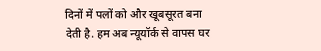दिनों में पलों को और खूबसूरत बना देती है. हम अब न्यूयॉर्क से वापस घर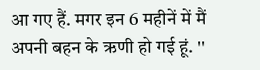आ गए हैं. मगर इन 6 महीनें में मैं अपनी बहन के ऋणी हो गई हूं. ''